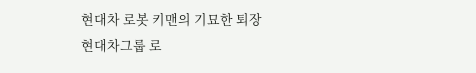현대차 로봇 키맨의 기묘한 퇴장
현대차그룹 로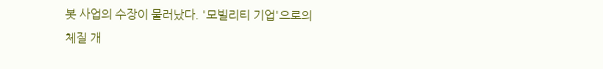봇 사업의 수장이 물러났다. '모빌리티 기업'으로의 체질 개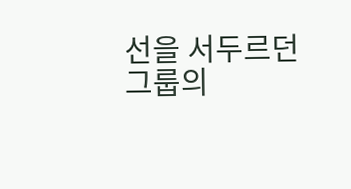선을 서두르던 그룹의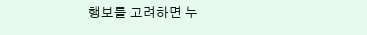행보를 고려하면 누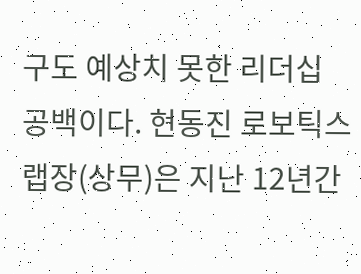구도 예상치 못한 리더십 공백이다. 현동진 로보틱스랩장(상무)은 지난 12년간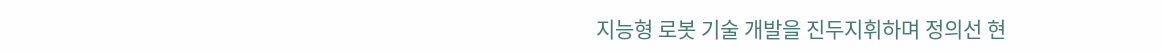지능형 로봇 기술 개발을 진두지휘하며 정의선 현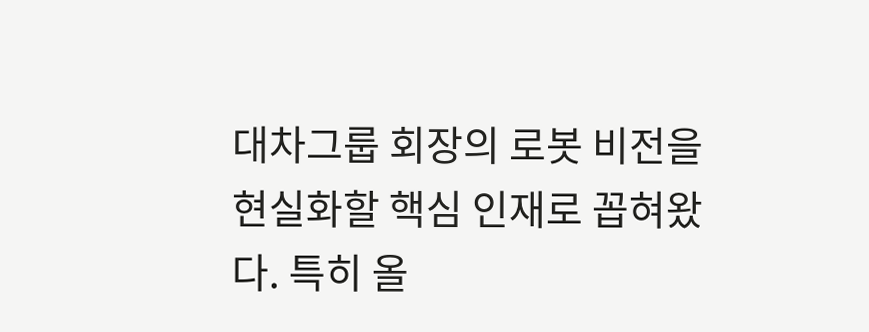대차그룹 회장의 로봇 비전을 현실화할 핵심 인재로 꼽혀왔다. 특히 올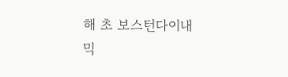해 초 보스턴다이내믹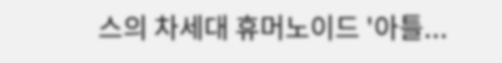스의 차세대 휴머노이드 '아틀...